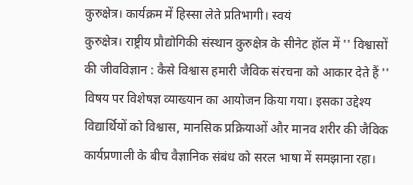कुरुक्षेत्र। कार्यक्रम में हिस्सा लेते प्रतिभागी। स्वयं
कुरुक्षेत्र। राष्ट्रीय प्रौद्योगिकी संस्थान कुरुक्षेत्र के सीनेट हॉल में '' विश्वासों की जीवविज्ञान : कैसे विश्वास हमारी जैविक संरचना को आकार देते हैं '' विषय पर विशेषज्ञ व्याख्यान का आयोजन किया गया। इसका उद्देश्य विद्यार्थियों को विश्वास, मानसिक प्रक्रियाओं और मानव शरीर की जैविक कार्यप्रणाली के बीच वैज्ञानिक संबंध को सरल भाषा में समझाना रहा।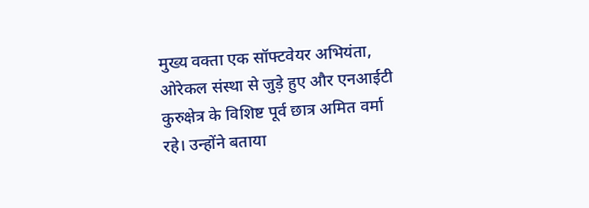मुख्य वक्ता एक सॉफ्टवेयर अभियंता, ओरेकल संस्था से जुड़े हुए और एनआईटी कुरुक्षेत्र के विशिष्ट पूर्व छात्र अमित वर्मा रहे। उन्होंने बताया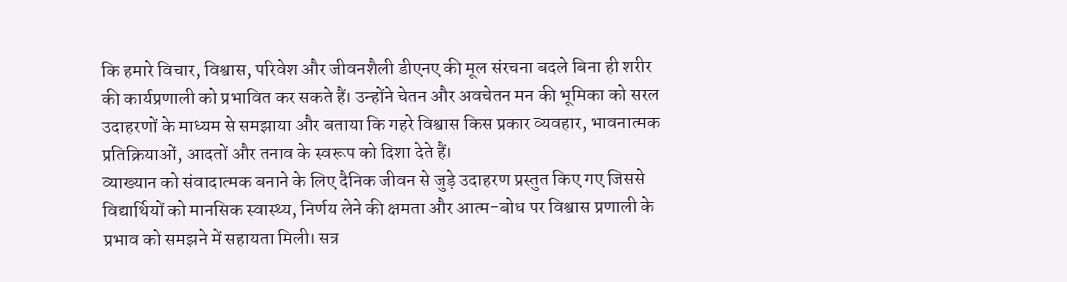कि हमारे विचार, विश्वास, परिवेश और जीवनशैली डीएनए की मूल संरचना बदले बिना ही शरीर की कार्यप्रणाली को प्रभावित कर सकते हैं। उन्होंने चेतन और अवचेतन मन की भूमिका को सरल उदाहरणों के माध्यम से समझाया और बताया कि गहरे विश्वास किस प्रकार व्यवहार, भावनात्मक प्रतिक्रियाओं, आदतों और तनाव के स्वरूप को दिशा देते हैं।
व्याख्यान को संवादात्मक बनाने के लिए दैनिक जीवन से जुड़े उदाहरण प्रस्तुत किए गए जिससे विद्यार्थियों को मानसिक स्वास्थ्य, निर्णय लेने की क्षमता और आत्म-बोध पर विश्वास प्रणाली के प्रभाव को समझने में सहायता मिली। सत्र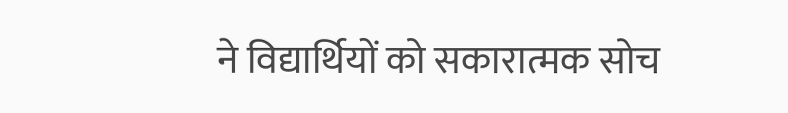ने विद्यार्थियों को सकारात्मक सोच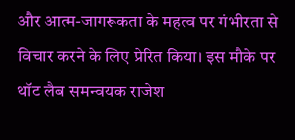और आत्म-जागरूकता के महत्व पर गंभीरता से विचार करने के लिए प्रेरित किया। इस मौके पर थॉट लैब समन्वयक राजेश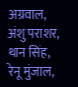अग्रवाल, अंशु पराशर, थान सिंह, रेनू मुंजाल,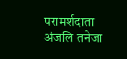परामर्शदाता अंजलि तनेजा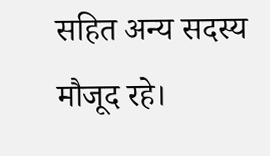सहित अन्य सदस्य मौजूद रहे।